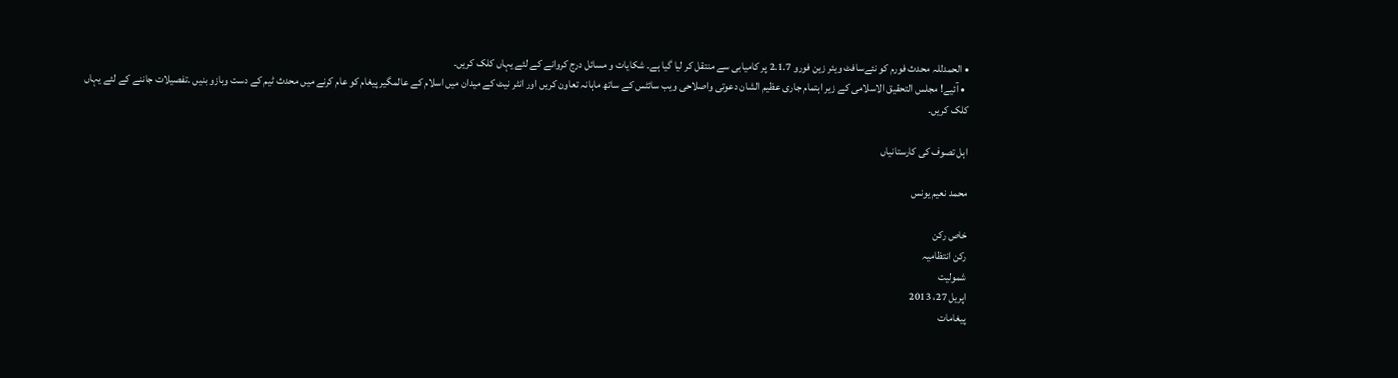• الحمدللہ محدث فورم کو نئےسافٹ ویئر زین فورو 2.1.7 پر کامیابی سے منتقل کر لیا گیا ہے۔ شکایات و مسائل درج کروانے کے لئے یہاں کلک کریں۔
  • آئیے! مجلس التحقیق الاسلامی کے زیر اہتمام جاری عظیم الشان دعوتی واصلاحی ویب سائٹس کے ساتھ ماہانہ تعاون کریں اور انٹر نیٹ کے میدان میں اسلام کے عالمگیر پیغام کو عام کرنے میں محدث ٹیم کے دست وبازو بنیں ۔تفصیلات جاننے کے لئے یہاں کلک کریں۔

اہل تصوف کی کارستانیاں

محمد نعیم یونس

خاص رکن
رکن انتظامیہ
شمولیت
اپریل 27، 2013
پیغامات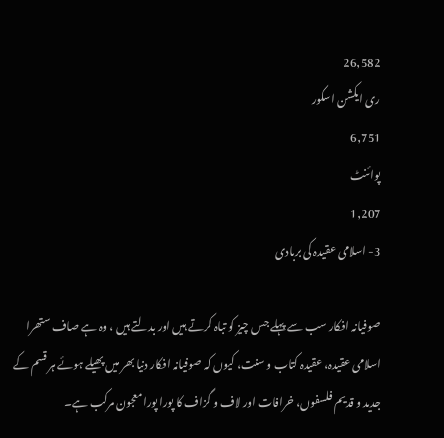26,582
ری ایکشن اسکور
6,751
پوائنٹ
1,207
3- اسلامی عقیدہ کی بربادی

صوفیانہ افکار سب سے پہلے جس چیز کو تباہ کرتے ہیں اور بدلتے ہیں ، وہ ہے صاف ستھرا اسلامی عقیدہ، عقیدہ کتاب و سنت، کیوں کہ صوفیانہ افکار دنیا بھر میں پھیلے ہوئے ہر قسم کے جدید و قدیم فلسفوں، خرافات اور لاف و گزاف کا پورا پورا معجون مرکب ہے۔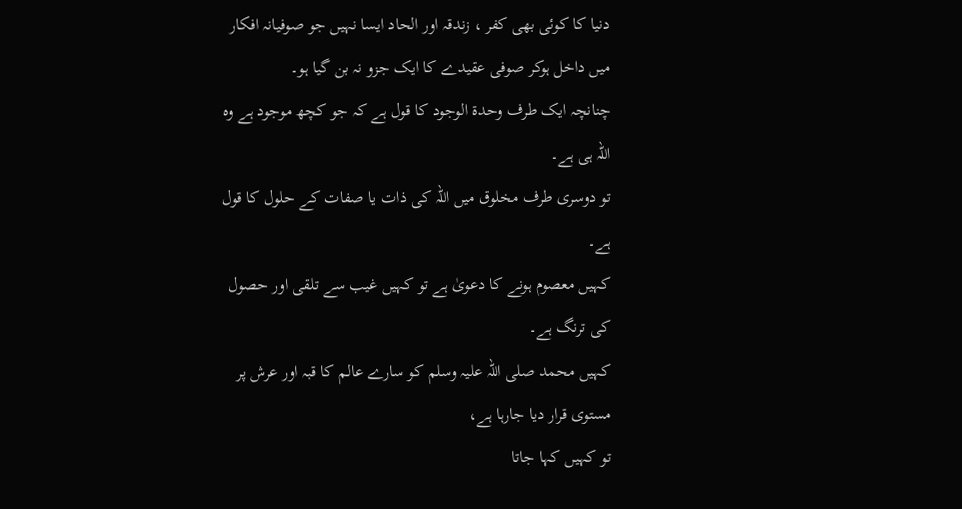دنیا کا کوئی بھی کفر ، زندقہ اور الحاد ایسا نہیں جو صوفیانہ افکار میں داخل ہوکر صوفی عقیدے کا ایک جزو نہ بن گیا ہو۔
چنانچہ ایک طرف وحدۃ الوجود کا قول ہے کہ جو کچھ موجود ہے وہ اللہ ہی ہے۔
تو دوسری طرف مخلوق میں اللہ کی ذات یا صفات کے حلول کا قول ہے۔
کہیں معصوم ہونے کا دعویٰ ہے تو کہیں غیب سے تلقی اور حصول کی ترنگ ہے۔
کہیں محمد صلی اللہ علیہ وسلم کو سارے عالم کا قبہ اور عرش پر مستوی قرار دیا جارہا ہے،
تو کہیں کہا جاتا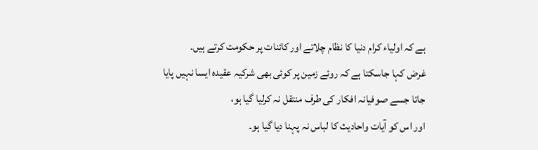ہے کہ اولیاء کرام دنیا کا نظام چلاتے اور کائنات پر حکومت کرتے ہیں۔
غرض کہا جاسکتا ہے کہ روئے زمین پر کوئی بھی شرکیہ عقیدہ ایسا نہیں پایا جاتا جسے صوفیانہ افکار کی طرف منتقل نہ کرلیا گیا ہو،
اور اس کو آیات واحادیث کا لباس نہ پہنا دیا گیا ہو۔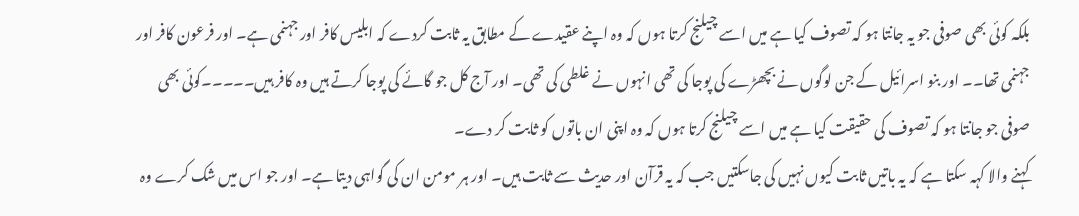بلکہ کوئی بھی صوفی جو یہ جانتا ہو کہ تصوف کیا ہے میں اسے چیلنج کرتا ہوں کہ وہ اپنے عقیدے کے مطابق یہ ثابت کردے کہ ابلیس کافر اور جہنمی ہے۔ اور فرعون کافر اور جہنمی تھا۔۔ اور بنو اسرائیل کے جن لوگوں نے بچھڑے کی پوجا کی تھی انہوں نے غلطی کی تھی۔ اور آج کل جو گائے کی پوجا کرتے ہیں وہ کافر ہیں۔۔۔۔۔کوئی بھی صوفی جو جانتا ہو کہ تصوف کی حقیقت کیا ہے میں اسے چیلنج کرتا ہوں کہ وہ اپنی ان باتوں کو ثابت کر دے۔
کہنے والا کہہ سکتا ہے کہ یہ باتیں ثابت کیوں نہیں کی جاسکتیں جب کہ یہ قرآن اور حدیث سے ثابت ہیں۔ اور ہر مومن ان کی گواہی دیتا ہے۔ اور جو اس میں شک کرے وہ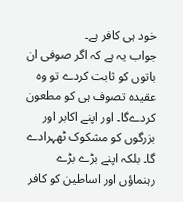خود ہی کافر ہے۔
جواب یہ ہے کہ اگر صوفی ان باتوں کو ثابت کردے تو وہ عقیدہ تصوف ہی کو مطعون کردےگا۔ اور اپنے اکابر اور بزرگوں کو مشکوک ٹھہرادے گا۔ بلکہ اپنے بڑے بڑے رہنماؤں اور اساطین کو کافر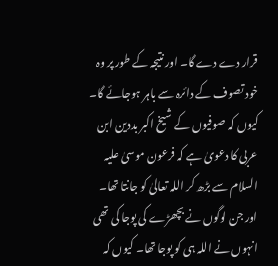قرار دے دے گا۔ اور نتیجہ کے طور پر وہ خود تصوف کے دائرہ سے باہر ہوجائے گا۔ کیوں کہ صوفیوں کے شیخ اکبر بددین ابن عربی کا دعویٰ ہے کہ فرعون موسیٰ علیہ السلام سے بڑھ کر اللہ تعالیٰ کو جانتا تھا۔ اور جن لوگوں نے بچھڑے کی پوجا کی تھی انہوں نے اللہ ہی کو پوجا تھا۔ کیوں کہ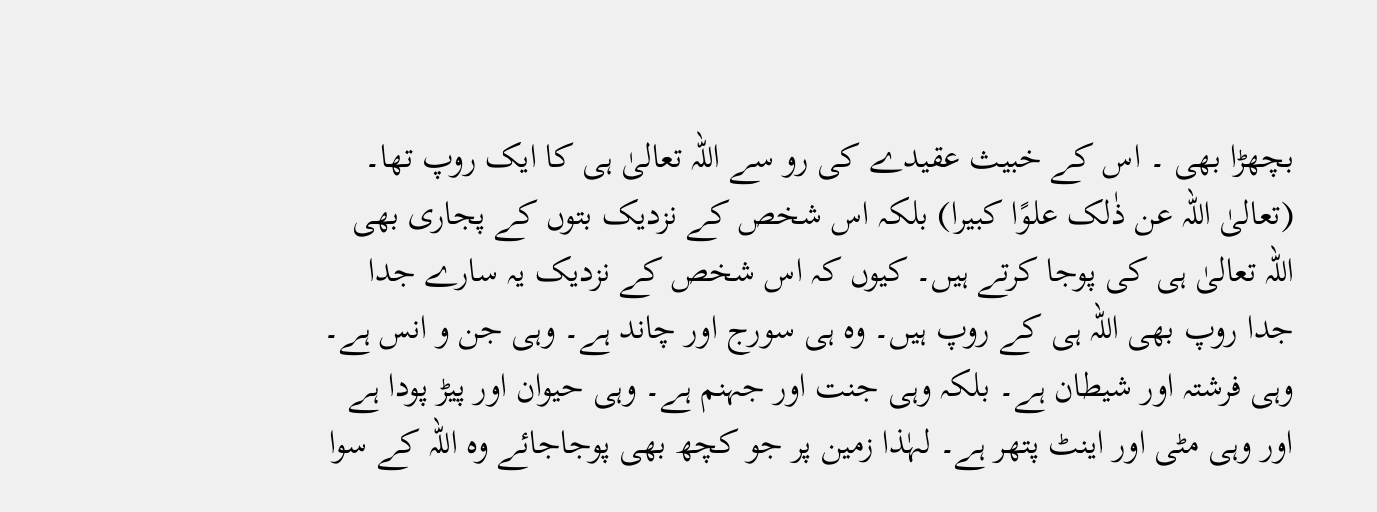بچھڑا بھی ۔ اس کے خبیث عقیدے کی رو سے اللہ تعالیٰ ہی کا ایک روپ تھا۔ (تعالیٰ اللہ عن ذٰلک علوًا کبیرا) بلکہ اس شخص کے نزدیک بتوں کے پجاری بھی اللہ تعالیٰ ہی کی پوجا کرتے ہیں۔ کیوں کہ اس شخص کے نزدیک یہ سارے جدا جدا روپ بھی اللہ ہی کے روپ ہیں۔ وہ ہی سورج اور چاند ہے۔ وہی جن و انس ہے۔ وہی فرشتہ اور شیطان ہے۔ بلکہ وہی جنت اور جہنم ہے۔ وہی حیوان اور پیڑ پودا ہے اور وہی مٹی اور اینٹ پتھر ہے۔ لہٰذا زمین پر جو کچھ بھی پوجاجائے وہ اللہ کے سوا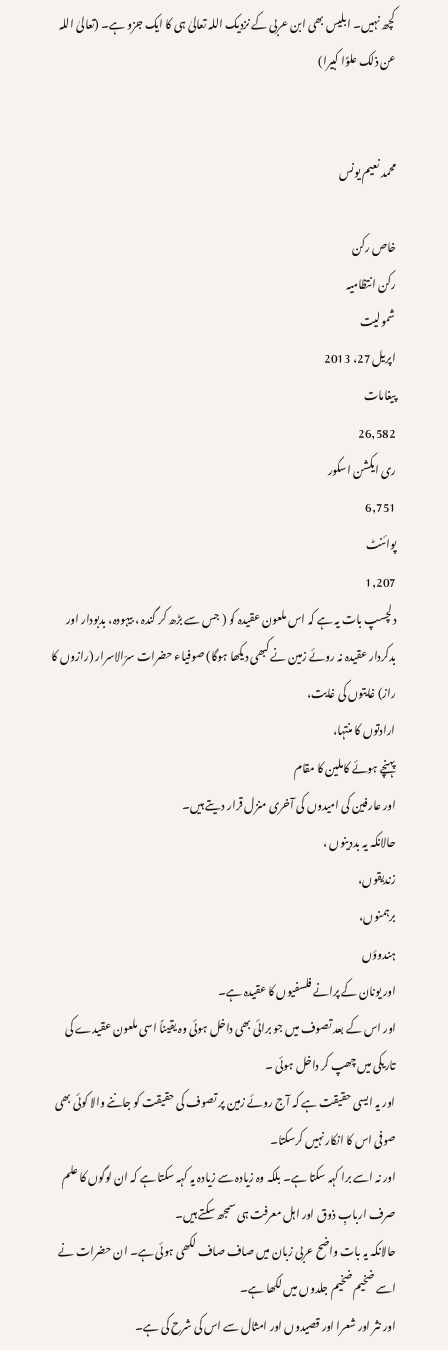کچھ نہیں۔ ابلیس بھی ابن عربی کے نزدیک اللہ تعالیٰ ہی کا ایک جزو ہے۔ (تعالیٰ اللہ عن ذلک علوًا کبیرا)


محمد نعیم یونس

خاص رکن
رکن انتظامیہ
شمولیت
اپریل 27، 2013
پیغامات
26,582
ری ایکشن اسکور
6,751
پوائنٹ
1,207
دلچسپ بات یہ ہے کہ اس ملعون عقیدہ کو ( جس سے بڑھ کر گندہ ، بیہودہ، بدبودار اور بدکردار عقیدہ نہ روئے زمین نے کبھی دیکھا ہوگا) صوفیاء حضرات سرّالاسرار (رازوں کا راز) غایتوں کی غایت،
ارادتوں کا منتہا،
پہنچے ہوئے کاملین کا مقام
اور عارفین کی امیدوں کی آخری منزل قرار دیتے ہیں۔
حالانکہ یہ بددینوں ،
زندیقوں،
برہمنوں،
ہندوؤں
اور یونان کے پرانے فلسفیوں کا عقیدہ ہے۔
اور اس کے بعد تصوف میں جو برائی بھی داخل ہوئی وہ یقیناً اسی ملعون عقیدے کی تاریکی میں چھپ کر داخل ہوئی ۔
اور یہ ایسی حقیقت ہے کہ آج روئے زمین پر تصوف کی حقیقت کو جاننے والا کوئی بھی صوفی اس کا انکار نہیں کرسکتا۔
اور نہ اسے برا کہہ سکتا ہے۔ بلکہ وہ زیادہ سے زیادہ یہ کہہ سکتا ہے کہ ان لوگوں کا علم صرف اربابِ ذوق اور اہل معرفت ہی سمجھ سکتے ہیں۔
حالانکہ یہ بات واضح عربی زبان میں صاف صاف لکھی ہوئی ہے۔ ان حضرات نے اسے ضخیم ضخیم جلدوں میں لکھا ہے۔
اور نثر اور شعرا اور قصیدوں اور امثال سے اس کی شرح کی ہے۔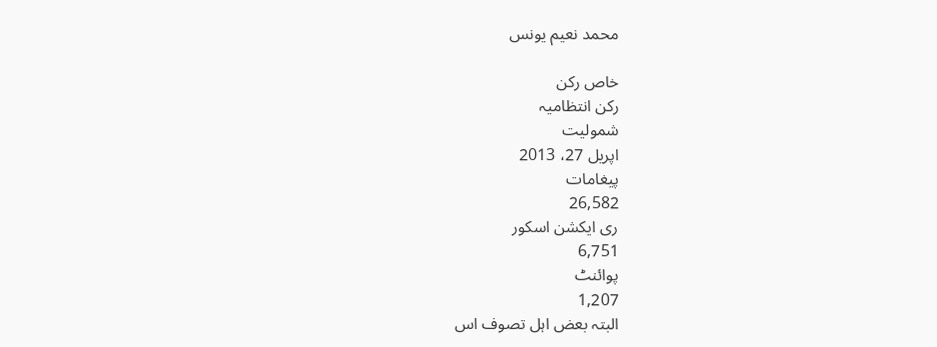محمد نعیم یونس

خاص رکن
رکن انتظامیہ
شمولیت
اپریل 27، 2013
پیغامات
26,582
ری ایکشن اسکور
6,751
پوائنٹ
1,207
البتہ بعض اہل تصوف اس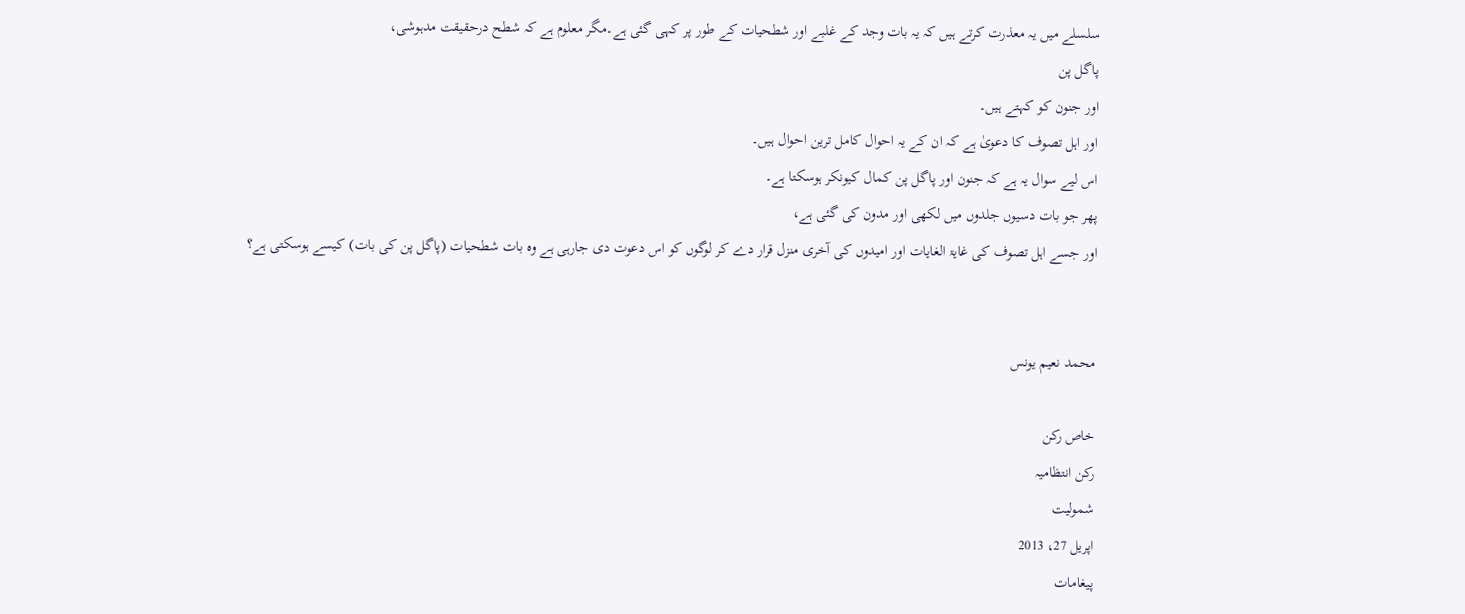سلسلے میں یہ معذرت کرتے ہیں کہ یہ بات وجد کے غلبے اور شطحیات کے طور پر کہی گئی ہے۔مگر معلوم ہے کہ شطح درحقیقت مدہوشی،
پاگل پن
اور جنون کو کہتے ہیں۔
اور اہل تصوف کا دعویٰ ہے کہ ان کے یہ احوال کامل ترین احوال ہیں۔
اس لیے سوال یہ ہے کہ جنون اور پاگل پن کمال کیونکر ہوسکتا ہے۔
پھر جو بات دسیوں جلدوں میں لکھی اور مدون کی گئی ہے،
اور جسے اہل تصوف کی غایۃ الغایات اور امیدوں کی آخری منزل قرار دے کر لوگوں کو اس دعوت دی جارہی ہے وہ بات شطحیات (پاگل پن کی بات) کیسے ہوسکتی ہے؟


محمد نعیم یونس

خاص رکن
رکن انتظامیہ
شمولیت
اپریل 27، 2013
پیغامات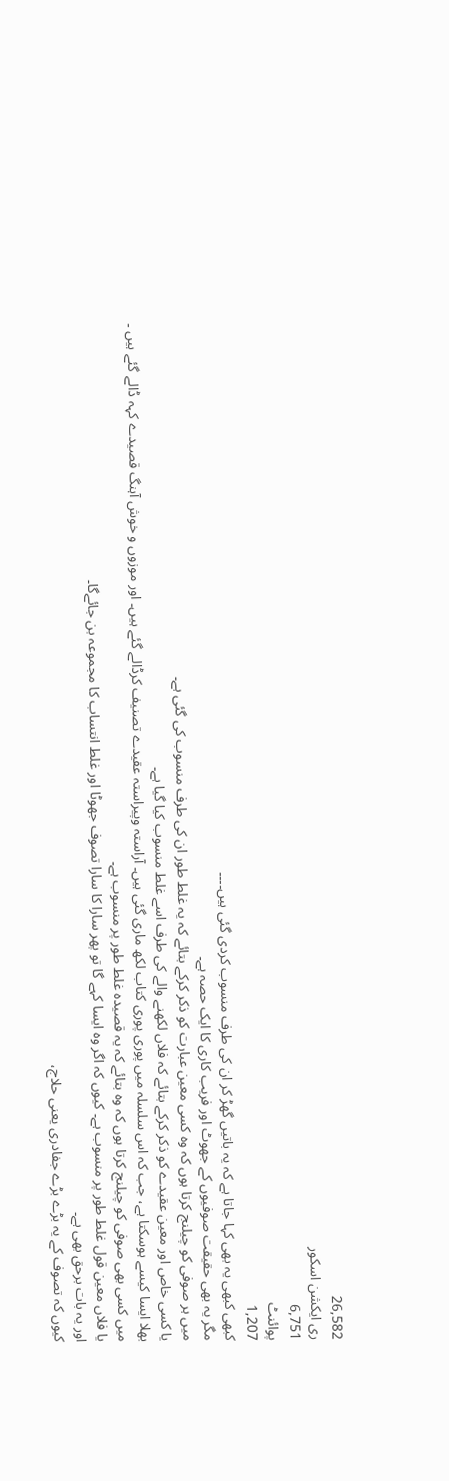26,582
ری ایکشن اسکور
6,751
پوائنٹ
1,207
کبھی کبھی یہ بھی کہا جاتا ہے کہ یہ باتیں گھڑ کر ان کی طرف منسوب کردی گئی ہیں۔۔۔۔
مگر یہ بھی حقیقت صوفیوں کے جھوٹ اور فریب کاری کا ایک حصہ ہے۔
میں ہر صوفی کو چیلنج کرتا ہوں کہ وہ کسی معین عبارت کو ذکر کرکے بتائے کہ یہ غلط طور ان کی طرف منسوب کی گئی ہے۔
یا کسی خاص اور معین عقیدے کو ذکر کرکے بتائے کہ فلاں لکھنے والے کی طرف اسے غلط منسوب کیا گیا ہے۔
بھلا ایسا کیسے ہوسکتا ہے، جب کہ اس سلسلہ میں پوری پوری کتاب لکھ ماری گئی ہیں۔ آراستہ وپیراستہ عقیدے تصنیف کرڈالے گئے ہیں۔ اور موزوں و خوش آہنگ قصیدے کہہ ڈالے گئے ہیں ۔ میں کسی بھی صوفی کو چیلنج کرتا ہوں کہ وہ بتائے کہ یہ قصیدہ غلط طور پر منسوب ہے۔
یا فلاں معین قول غلط طور پر منسوب ہے۔ کیوں کہ اگر وہ ایسا کہے گا تو پھر سارا کا سارا تصوف جھوٹا اور غلط انتساب کا مجموعہ بن جائےگا۔
اور یہ بات برحق بھی ہے۔
کیوں کہ تصوف کے یہ بڑے بڑے جفادری یعنی حلاج،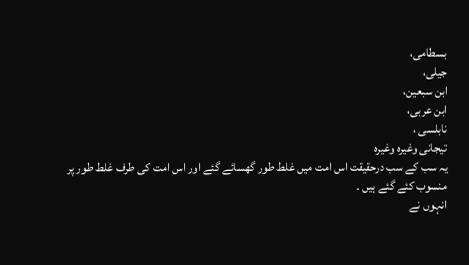بسطامی،
جیلی،
ابن سبعین،
ابن عربی،
نابلسی ،
تیجانی وغیرہ وغیرہ
یہ سب کے سب درحقیقت اس امت میں غلط طور گھسائے گئے اور اس امت کی طرف غلط طور پر منسوب کئے گئے ہیں ۔
انہوں نے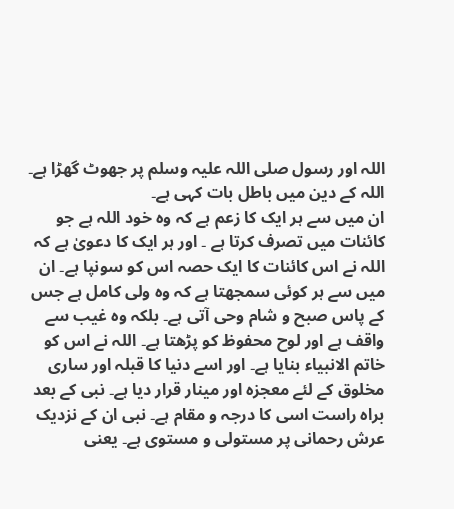اللہ اور رسول صلی اللہ علیہ وسلم پر جھوٹ گھڑا ہے۔ اللہ کے دین میں باطل بات کہی ہے۔
ان میں سے ہر ایک کا زعم ہے کہ وہ خود اللہ ہے جو کائنات میں تصرف کرتا ہے ۔ اور ہر ایک کا دعویٰ ہے کہ اللہ نے اس کائنات کا ایک حصہ اس کو سونپا ہے۔ ان میں سے ہر کوئی سمجھتا ہے کہ وہ ولی کامل ہے جس کے پاس صبح و شام وحی آتی ہے۔ بلکہ وہ غیب سے واقف ہے اور لوح محفوظ کو پڑھتا ہے۔ اللہ نے اس کو خاتم الانبیاء بنایا ہے۔ اور اسے دنیا کا قبلہ اور ساری مخلوق کے لئے معجزہ اور مینار قرار دیا ہے۔ نبی کے بعد براہ راست اسی کا درجہ و مقام ہے۔ نبی ان کے نزدیک عرش رحمانی پر مستولی و مستوی ہے۔ یعنی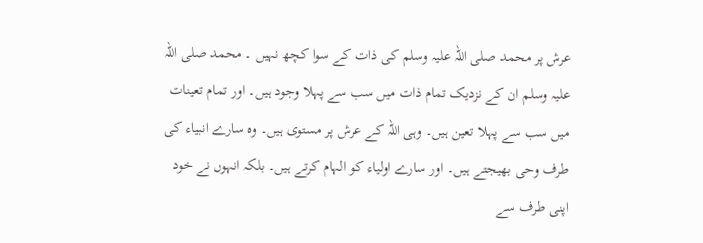عرش پر محمد صلی اللہ علیہ وسلم کی ذات کے سوا کچھ نہیں ۔ محمد صلی اللہ علیہ وسلم ان کے نزدیک تمام ذات میں سب سے پہلا وجود ہیں۔ اور تمام تعینات میں سب سے پہلا تعین ہیں۔ وہی اللہ کے عرش پر مستوی ہیں۔ وہ سارے انبیاء کی طرف وحی بھیجتے ہیں۔ اور سارے اولیاء کو الہام کرتے ہیں۔ بلکہ انہوں نے خود اپنی طرف سے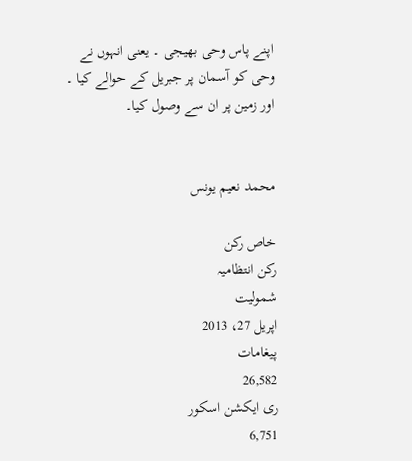اپنے پاس وحی بھیجی ۔ یعنی انہوں نے وحی کو آسمان پر جبریل کے حوالے کیا ۔ اور زمین پر ان سے وصول کیا۔


محمد نعیم یونس

خاص رکن
رکن انتظامیہ
شمولیت
اپریل 27، 2013
پیغامات
26,582
ری ایکشن اسکور
6,751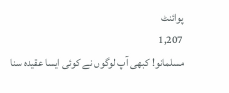پوائنٹ
1,207
مسلمانو! کبھی آپ لوگوں نے کوئی ایسا عقیدہ سنا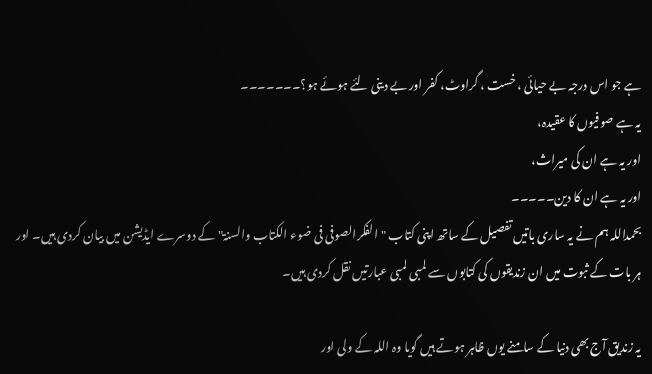ہے جو اس درجہ بے حیائی ، خست ، گراوٹ، کفر اور بے دینی لئے ہوئے ہو؟۔۔۔۔۔۔۔
یہ ہے صوفیوں کا عقیدہ،
اور یہ ہے ان کی میراث،
اور یہ ہے ان کا دین۔۔۔۔۔
بحمداللہ ہم نے یہ ساری باتیں تفصیل کے ساتھ اپنی کتاب "الفکرالصوفی فی ضوء الکتاب والسنۃ" کے دوسرے ایڈیشن میں بیان کردی ہیں۔ اور ہر بات کے ثبوت میں ان زندیقوں کی کتابوں سے لمبی لمبی عبارتیں نقل کردی ہیں۔

یہ زندیق آج بھی دنیا کے سامنے یوں ظاہر ہوتے ہیں گویا وہ اللہ کے ولی اور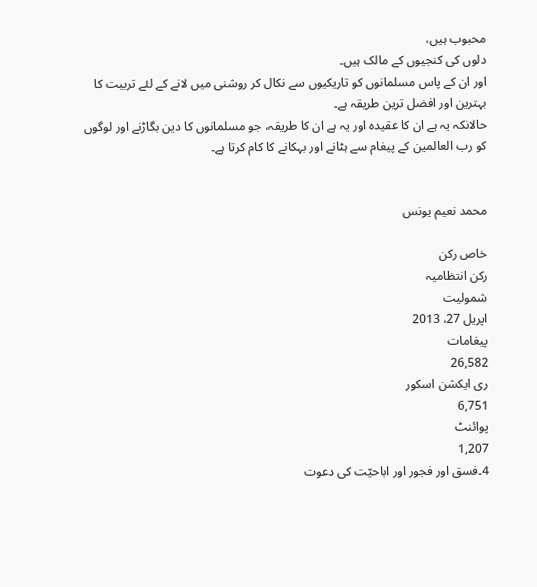محبوب ہیں،
دلوں کی کنجیوں کے مالک ہیں۔
اور ان کے پاس مسلمانوں کو تاریکیوں سے نکال کر روشنی میں لانے کے لئے تربیت کا بہترین اور افضل ترین طریقہ ہے۔
حالانکہ یہ ہے ان کا عقیدہ اور یہ ہے ان کا طریقہ، جو مسلمانوں کا دین بگاڑنے اور لوگوں کو رب العالمین کے پیغام سے ہٹانے اور بہکانے کا کام کرتا ہے۔


محمد نعیم یونس

خاص رکن
رکن انتظامیہ
شمولیت
اپریل 27، 2013
پیغامات
26,582
ری ایکشن اسکور
6,751
پوائنٹ
1,207
4۔فسق اور فجور اور اباحیّت کی دعوت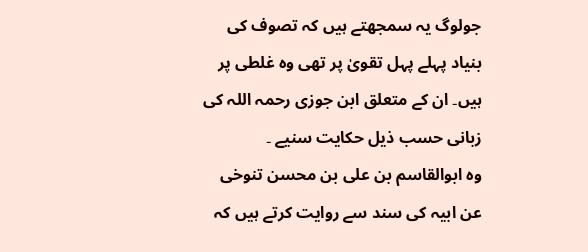جولوگ یہ سمجھتے ہیں کہ تصوف کی بنیاد پہلے پہل تقویٰ پر تھی وہ غلطی پر ہیں۔ ان کے متعلق ابن جوزی رحمہ اللہ کی زبانی حسب ذیل حکایت سنیے ۔
وہ ابوالقاسم بن علی بن محسن تنوخی عن ابیہ کی سند سے روایت کرتے ہیں کہ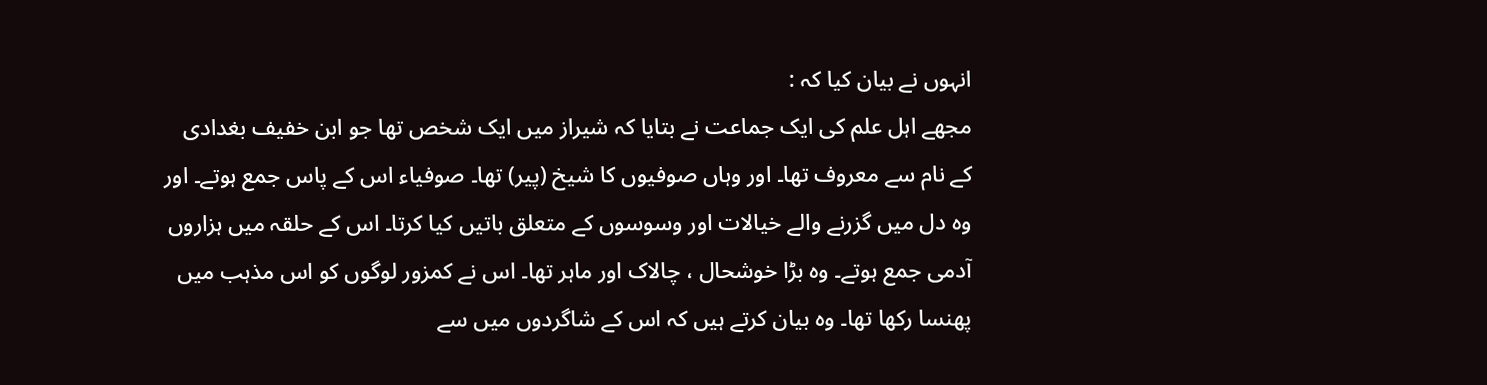انہوں نے بیان کیا کہ :
مجھے اہل علم کی ایک جماعت نے بتایا کہ شیراز میں ایک شخص تھا جو ابن خفیف بغدادی کے نام سے معروف تھا۔ اور وہاں صوفیوں کا شیخ (پیر) تھا۔ صوفیاء اس کے پاس جمع ہوتے۔ اور وہ دل میں گزرنے والے خیالات اور وسوسوں کے متعلق باتیں کیا کرتا۔ اس کے حلقہ میں ہزاروں آدمی جمع ہوتے۔ وہ بڑا خوشحال ، چالاک اور ماہر تھا۔ اس نے کمزور لوگوں کو اس مذہب میں پھنسا رکھا تھا۔ وہ بیان کرتے ہیں کہ اس کے شاگردوں میں سے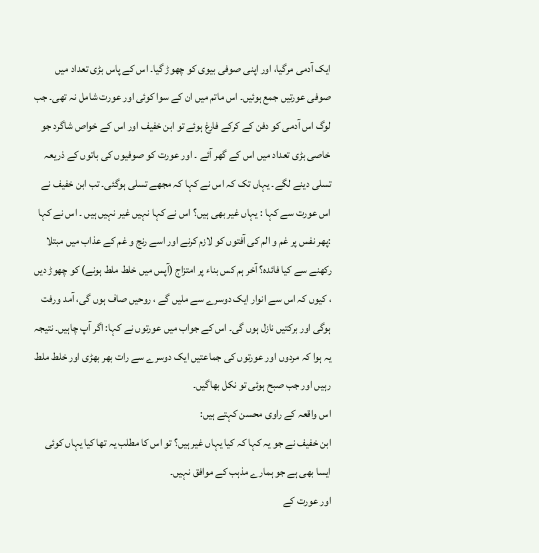ایک آدمی مرگیا، اور اپنی صوفی بیوی کو چھوڑ گیا۔ اس کے پاس بڑی تعداد میں صوفی عورتیں جمع ہوئیں۔ اس ماتم میں ان کے سوا کوئی اور عورت شامل نہ تھی۔ جب لوگ اس آدمی کو دفن کے کرکے فارغ ہوئے تو ابن خفیف اور اس کے خواص شاگرد جو خاصی بڑی تعداد میں اس کے گھر آئے ۔ اور عورت کو صوفیوں کی باتوں کے ذریعہ تسلی دینے لگے۔ یہاں تک کہ اس نے کہا کہ مجھے تسلی ہوگئی۔ تب ابن خفیف نے اس عورت سے کہا : یہاں غیر بھی ہیں؟ اس نے کہا نہیں غیر نہیں ہیں ۔ اس نے کہا :پھر نفس پر غم و الم کی آفتوں کو لازم کرنے اور اسے رنج و غم کے عذاب میں مبتلا رکھنے سے کیا فائدہ؟ آخر ہم کس بناء پر امتزاج (آپس میں خلط ملط ہونے) کو چھوڑ دیں ، کیوں کہ اس سے انوار ایک دوسرے سے ملیں گے ، روحیں صاف ہوں گی، آمد ورفت ہوگی اور برکتیں نازل ہوں گی۔ اس کے جواب میں عورتوں نے کہا: اگر آپ چاہیں۔ نتیجہ یہ ہوا کہ مردوں اور عورتوں کی جماعتیں ایک دوسرے سے رات بھر بھڑی اور خلط ملط رہیں اور جب صبح ہوئی تو نکل بھاگیں۔
اس واقعہ کے راوی محسن کہتے ہیں:
ابن خفیف نے جو یہ کہا کہ کیا یہاں غیر ہیں؟ تو اس کا مطلب یہ تھا کیا یہاں کوئی ایسا بھی ہے جو ہمارے مذہب کے موافق نہیں۔
اور عورت کے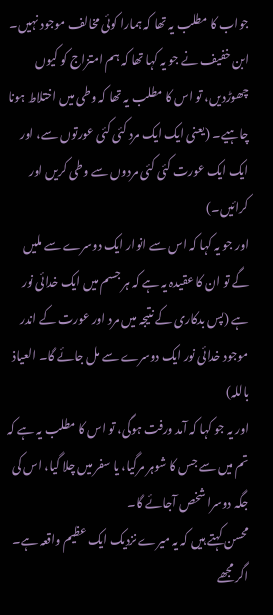جواب کا مطلب یہ تھا کہ ہمارا کوئی مخالف موجود نہیں۔
ابن خفیف نے جو یہ کہا تھا کہ ہم امتزاج کو کیوں چھوڑدیں، تو اس کا مطلب یہ تھا کہ وطی میں اختلاط ہونا چاہیے۔ (یعنی ایک ایک مرد کئی کئی عورتوں سے، اور ایک ایک عورت کئی کئی مردوں سے وطی کریں اور کرائیں۔)
اور جو یہ کہا کہ اس سے انوار ایک دوسرے سے ملیں گے تو ان کا عقیدہ یہ ہے کہ ہر جسم میں ایک خدائی نور ہے (پس بدکاری کے نتیجہ میں مرد اور عورت کے اندر موجود خدائی نور ایک دوسرے سے مل جائے گا۔ العیاذ باللہ)
اور یہ جو کہا کہ آمد ورفت ہوگی، تو اس کا مطلب یہ ہے کہ تم میں سے جس کا شوہر مرگیا، یا سفر میں چلا گیا، اس کی جگہ دوسرا شخص آجائے گا۔
محسن کہتے ہیں کہ یہ میرے نزدیک ایک عظیم واقعہ ہے۔ اگر مجھے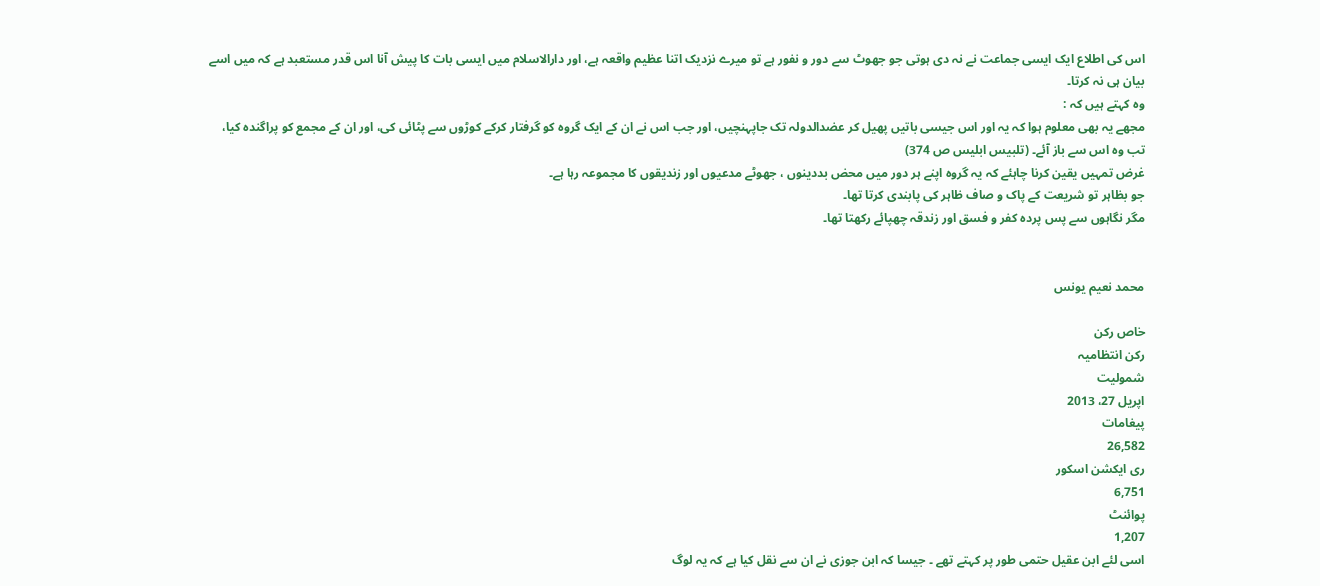اس کی اطلاع ایک ایسی جماعت نے نہ دی ہوتی جو جھوٹ سے دور و نفور ہے تو میرے نزدیک اتنا عظیم واقعہ ہے، اور دارالاسلام میں ایسی بات کا پیش آنا اس قدر مستعبد ہے کہ میں اسے بیان ہی نہ کرتا۔
وہ کہتے ہیں کہ :
مجھے یہ بھی معلوم ہوا کہ یہ اور اس جیسی باتیں پھیل کر عضدالدولہ تک جاپہنچیں، اور جب اس نے ان کے ایک گروہ کو گرفتار کرکے کوڑوں سے پٹائی کی، اور ان کے مجمع کو پراگندہ کیا، تب وہ اس سے باز آئے۔ (تلبیس ابلیس ص 374)
غرض تمہیں یقین کرنا چاہئے کہ یہ گروہ اپنے ہر دور میں محض بددینوں ، جھوٹے مدعیوں اور زندیقوں کا مجموعہ رہا ہے۔
جو بظاہر تو شریعت کے پاک و صاف ظاہر کی پابندی کرتا تھا۔
مگر نگاہوں سے پس پردہ کفر و فسق اور زندقہ چھپائے رکھتا تھا۔


محمد نعیم یونس

خاص رکن
رکن انتظامیہ
شمولیت
اپریل 27، 2013
پیغامات
26,582
ری ایکشن اسکور
6,751
پوائنٹ
1,207
اسی لئے ابن عقیل حتمی طور پر کہتے تھے ۔ جیسا کہ ابن جوزی نے ان سے نقل کیا ہے کہ یہ لوگ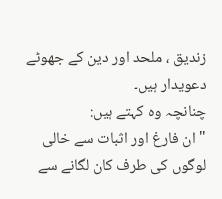زندیق ، ملحد اور دین کے جھوٹے دعویدار ہیں۔
چنانچہ وہ کہتے ہیں:
" ان فارغ اور اثبات سے خالی لوگوں کی طرف کان لگانے سے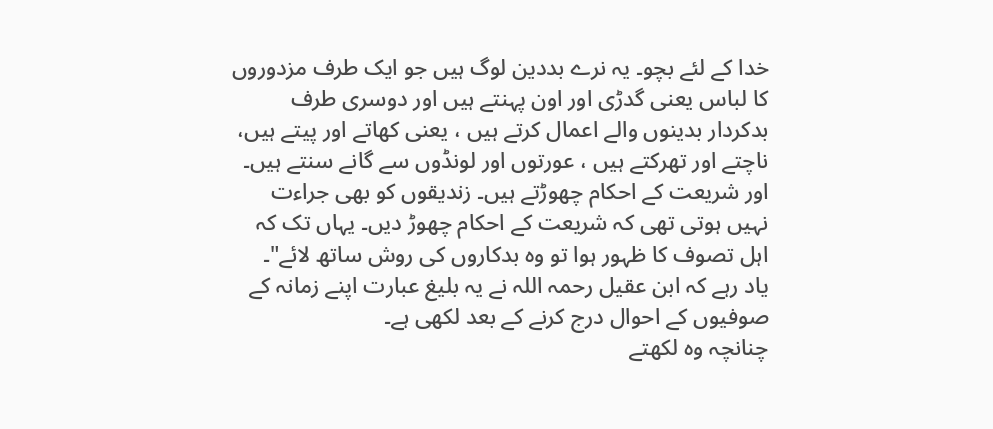خدا کے لئے بچو۔ یہ نرے بددین لوگ ہیں جو ایک طرف مزدوروں کا لباس یعنی گدڑی اور اون پہنتے ہیں اور دوسری طرف بدکردار بدینوں والے اعمال کرتے ہیں ، یعنی کھاتے اور پیتے ہیں، ناچتے اور تھرکتے ہیں ، عورتوں اور لونڈوں سے گانے سنتے ہیں۔ اور شریعت کے احکام چھوڑتے ہیں۔ زندیقوں کو بھی جراءت نہیں ہوتی تھی کہ شریعت کے احکام چھوڑ دیں۔ یہاں تک کہ اہل تصوف کا ظہور ہوا تو وہ بدکاروں کی روش ساتھ لائے"۔
یاد رہے کہ ابن عقیل رحمہ اللہ نے یہ بلیغ عبارت اپنے زمانہ کے صوفیوں کے احوال درج کرنے کے بعد لکھی ہے۔
چنانچہ وہ لکھتے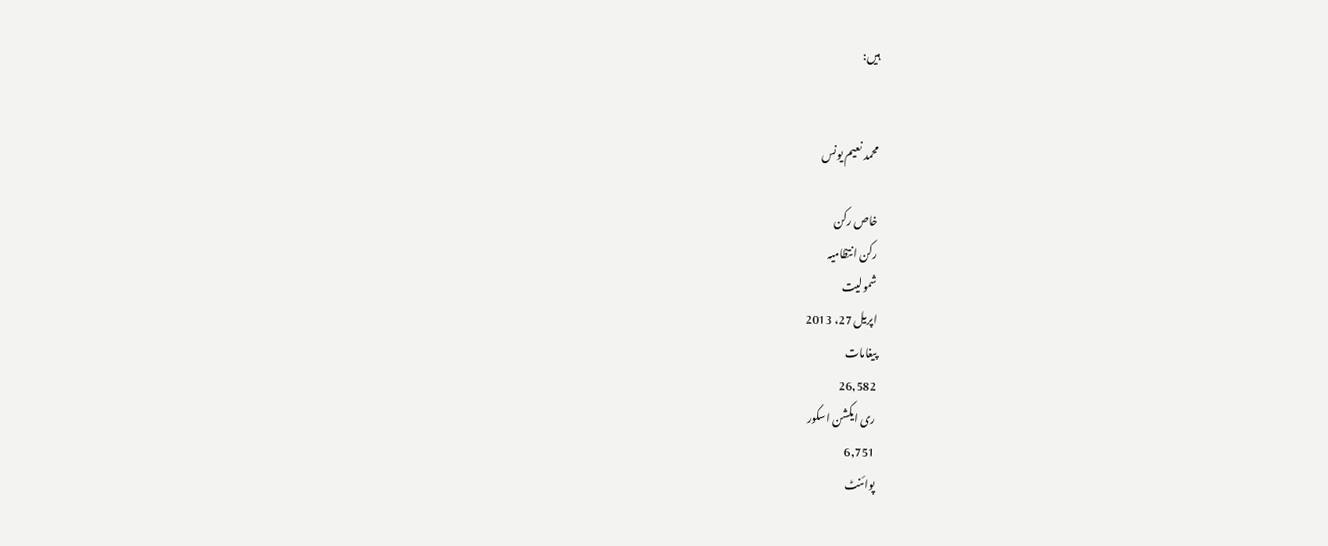ہیں:


محمد نعیم یونس

خاص رکن
رکن انتظامیہ
شمولیت
اپریل 27، 2013
پیغامات
26,582
ری ایکشن اسکور
6,751
پوائنٹ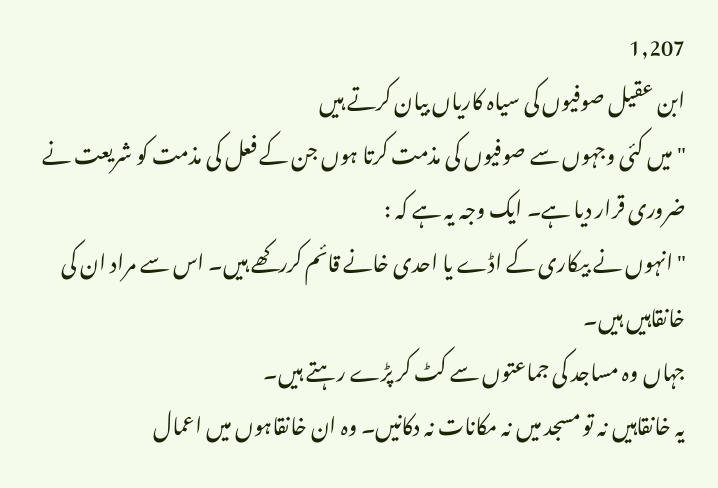1,207
ابن عقیل صوفیوں کی سیاہ کاریاں بیان کرتے ہیں
" میں کئی وجہوں سے صوفیوں کی مذمت کرتا ہوں جن کے فعل کی مذمت کو شریعت نے ضروری قرار دیا ہے۔ ایک وجہ یہ ہے کہ :
"انہوں نے بیکاری کے اڈے یا احدی خانے قائم کررکھے ہیں۔ اس سے مراد ان کی خانقاہیں ہیں۔
جہاں وہ مساجد کی جماعتوں سے کٹ کر پڑے رہتے ہیں۔
یہ خانقاہیں نہ تو مسجد میں نہ مکانات نہ دکانیں۔ وہ ان خانقاہوں میں اعمال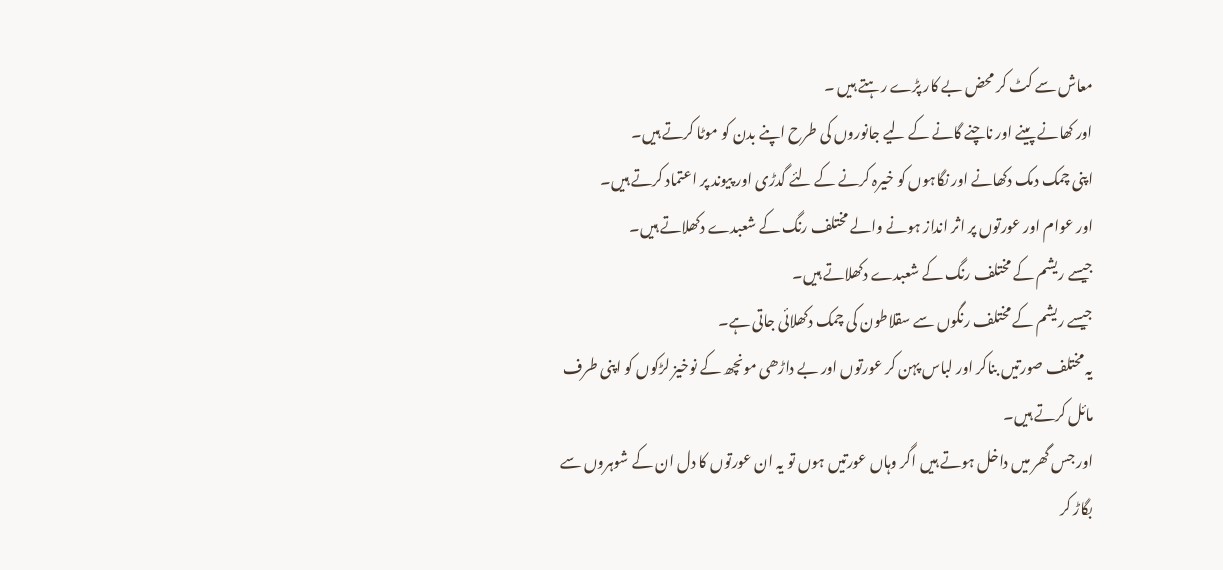معاش سے کٹ کر محض بے کار پڑے رہتے ہیں ۔
اور کھانے پینے اور ناچنے گانے کے لیے جانوروں کی طرح اپنے بدن کو موٹا کرتے ہیں۔
اپنی چمک دمک دکھانے اور نگاہوں کو خیرہ کرنے کے لئے گدڑی اور پیوند پر اعتماد کرتے ہیں۔
اور عوام اور عورتوں پر اثر انداز ہونے والے مختلف رنگ کے شعبدے دکھلاتے ہیں۔
جیسے ریشم کے مختلف رنگ کے شعبدے دکھلاتے ہیں۔
جیسے ریشم کے مختلف رنگوں سے سقلاطون کی چمک دکھلائی جاتی ہے۔
یہ مختلف صورتیں بناکر اور لباس پہن کر عورتوں اور بے داڑھی مونچھ کے نوخیز لڑکوں کو اپنی طرف مائل کرتے ہیں۔
اور جس گھر میں داخل ہوتے ہیں اگر وہاں عورتیں ہوں تو یہ ان عورتوں کا دل ان کے شوہروں سے بگاڑ کر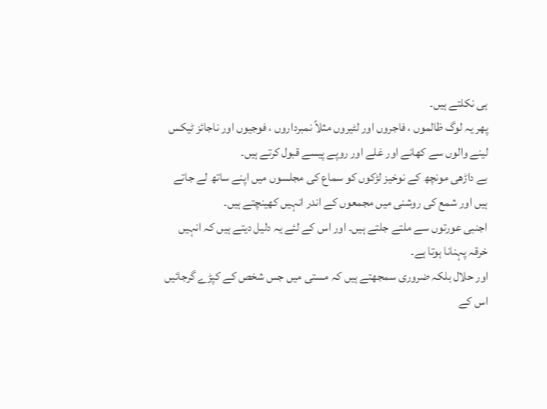ہی نکلتے ہیں۔
پھر یہ لوگ ظالموں ، فاجروں اور لٹیروں مثلاً نمبرداروں ، فوجیوں اور ناجائز ٹیکس لینے والوں سے کھانے اور غلے اور روپے پیسے قبول کرتے ہیں۔
بے داڑھی مونچھ کے نوخیز لڑکوں کو سماع کی مجلسوں میں اپنے ساتھ لے جاتے ہیں اور شمع کی روشنی میں مجمعوں کے اندر انہیں کھینچتے ہیں۔
اجنبی عورتوں سے ملتے جلتے ہیں۔ اور اس کے لئے یہ دلیل دیتے ہیں کہ انہیں خرقہ پہنانا ہوتا ہے۔
اور حلال بلکہ ضروری سمجھتے ہیں کہ مستی میں جس شخص کے کپڑے گرجائیں اس کے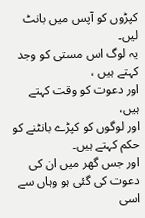کپڑوں کو آپس میں بانٹ لیں۔
یہ لوگ اس مستی کو وجد کہتے ہیں ،
اور دعوت کو وقت کہتے ہیں،
اور لوگوں کو کپڑے بانٹنے کو حکم کہتے ہیں۔
اور جس گھر میں ان کی دعوت کی گئی ہو وہاں سے اسی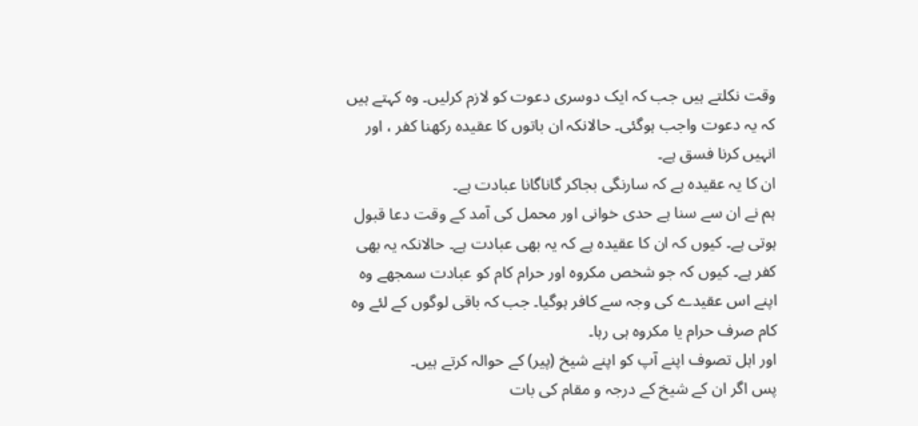وقت نکلتے ہیں جب کہ ایک دوسری دعوت کو لازم کرلیں۔ وہ کہتے ہیں کہ یہ دعوت واجب ہوگئی۔ حالانکہ ان باتوں کا عقیدہ رکھنا کفر ، اور انہیں کرنا فسق ہے۔
ان کا یہ عقیدہ ہے کہ سارنگی بجاکر گاناگانا عبادت ہے۔
ہم نے ان سے سنا ہے حدی خوانی اور محمل کی آمد کے وقت دعا قبول ہوتی ہے۔ کیوں کہ ان کا عقیدہ ہے کہ یہ بھی عبادت ہے۔ حالانکہ یہ بھی کفر ہے۔ کیوں کہ جو شخص مکروہ اور حرام کام کو عبادت سمجھے وہ اپنے اس عقیدے کی وجہ سے کافر ہوگیا۔ جب کہ باقی لوگوں کے لئے وہ کام صرف حرام یا مکروہ ہی رہا۔
اور اہل تصوف اپنے آپ کو اپنے شیخ (پیر) کے حوالہ کرتے ہیں۔
پس اگر ان کے شیخ کے درجہ و مقام کی بات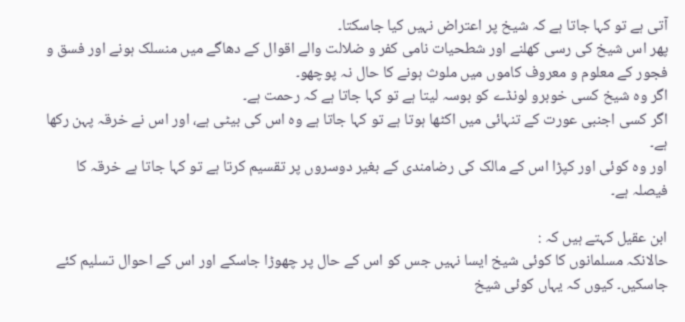آتی ہے تو کہا جاتا ہے کہ شیخ پر اعتراض نہیں کیا جاسکتا۔
پھر اس شیخ کی رسی کھلنے اور شطحیات نامی کفر و ضلالت والے اقوال کے دھاگے میں منسلک ہونے اور فسق و فجور کے معلوم و معروف کاموں میں ملوث ہونے کا حال نہ پوچھو۔
اگر وہ شیخ کسی خوبرو لونڈے کو بوسہ لیتا ہے تو کہا جاتا ہے کہ رحمت ہے۔
اگر کسی اجنبی عورت کے تنہائی میں اکٹھا ہوتا ہے تو کہا جاتا ہے وہ اس کی بیٹی ہے، اور اس نے خرقہ پہن رکھا ہے۔
اور وہ کوئی اور کپڑا اس کے مالک کی رضامندی کے بغیر دوسروں پر تقسیم کرتا ہے تو کہا جاتا ہے خرقہ کا فیصلہ ہے۔

ابن عقیل کہتے ہیں کہ :
حالانکہ مسلمانوں کا کوئی شیخ ایسا نہیں جس کو اس کے حال پر چھوڑا جاسکے اور اس کے احوال تسلیم کئے جاسکیں۔ کیوں کہ یہاں کوئی شیخ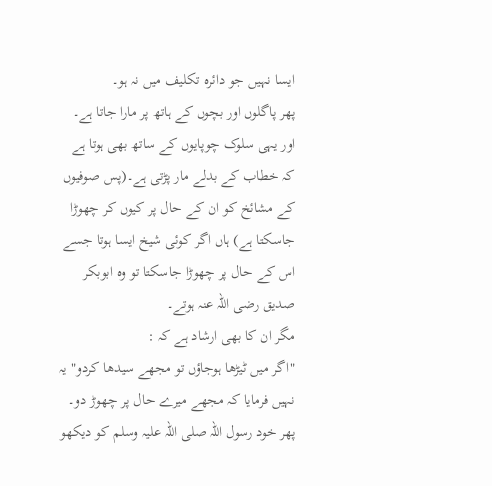ایسا نہیں جو دائرہ تکلیف میں نہ ہو۔
پھر پاگلوں اور بچوں کے ہاتھ پر مارا جاتا ہے۔ اور یہی سلوک چوپایوں کے ساتھ بھی ہوتا ہے کہ خطاب کے بدلے مار پڑتی ہے۔(پس صوفیوں کے مشائخ کو ان کے حال پر کیوں کر چھوڑا جاسکتا ہے) ہاں اگر کوئی شیخ ایسا ہوتا جسے اس کے حال پر چھوڑا جاسکتا تو وہ ابوبکر صدیق رضی اللہ عنہ ہوتے۔
مگر ان کا بھی ارشاد ہے کہ :
"اگر میں ٹیڑھا ہوجاؤں تو مجھے سیدھا کردو" یہ نہیں فرمایا کہ مجھے میرے حال پر چھوڑ دو۔
پھر خود رسول اللہ صلی اللہ علیہ وسلم کو دیکھو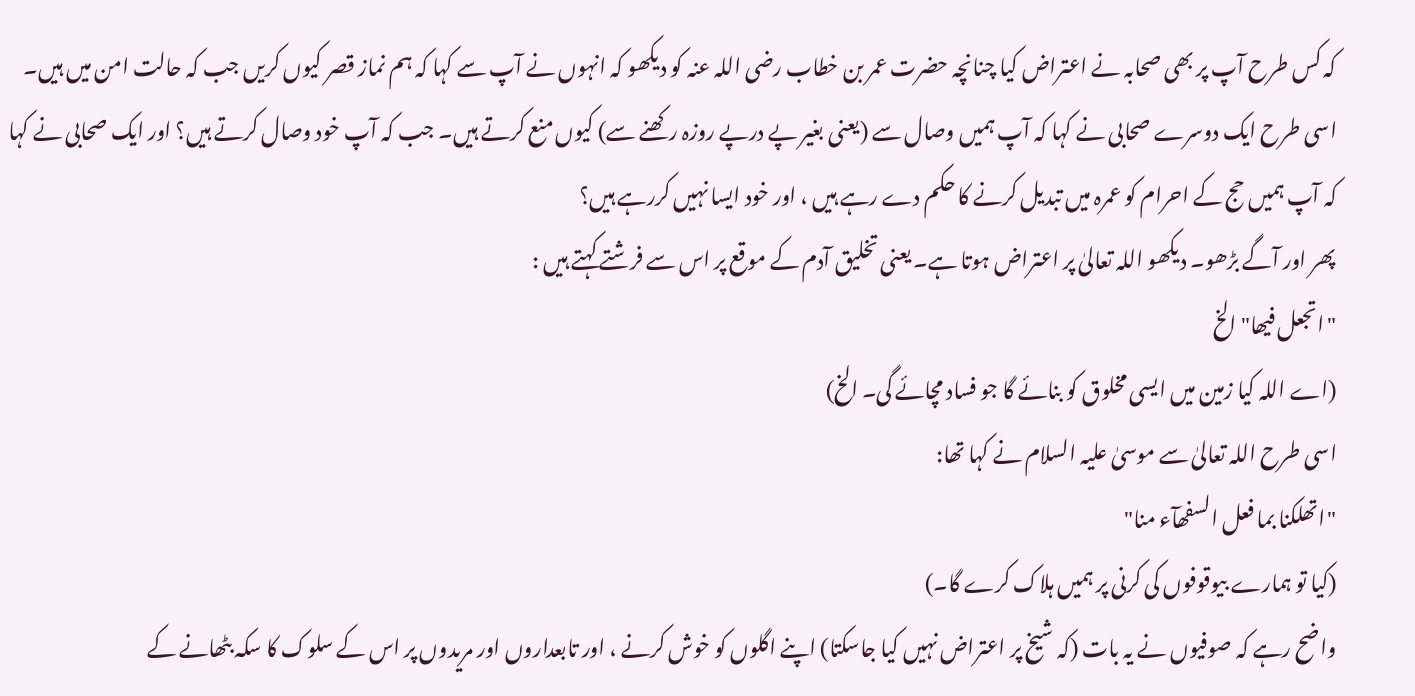کہ کس طرح آپ پر بھی صحابہ نے اعتراض کیا چنانچہ حضرت عمر بن خطاب رضی اللہ عنہ کو دیکھو کہ انہوں نے آپ سے کہا کہ ہم نماز قصر کیوں کریں جب کہ حالت امن میں ہیں۔
اسی طرح ایک دوسرے صحابی نے کہا کہ آپ ہمیں وصال سے (یعنی بغیر پے درپے روزہ رکھنے سے) کیوں منع کرتے ہیں۔ جب کہ آپ خود وصال کرتے ہیں؟ اور ایک صحابی نے کہا کہ آپ ہمیں حج کے احرام کو عمرہ میں تبدیل کرنے کا حکم دے رہے ہیں ، اور خود ایسا نہیں کررہے ہیں؟
پھر اور آگے بڑھو۔ دیکھو اللہ تعالیٰ پر اعتراض ہوتا ہے۔ یعنی تخلیق آدم کے موقع پر اس سے فرشتے کہتے ہیں :
"اتجعل فیھا" الخ
(اے اللہ کیا زمین میں ایسی مخلوق کو بنائے گا جو فساد مچائے گی۔ الخ)
اسی طرح اللہ تعالیٰ سے موسیٰ علیہ السلام نے کہا تھا:
"اتھلکنا بما فعل السفھآء منا"
(کیا تو ہمارے بیوقوفوں کی کرنی پر ہمیں ہلاک کرے گا۔)
واضح رہے کہ صوفیوں نے یہ بات (کہ شیخ پر اعتراض نہیں کیا جاسکتا) اپنے اگلوں کو خوش کرنے ، اور تابعداروں اور مریدوں پر اس کے سلوک کا سکہ بٹھانے کے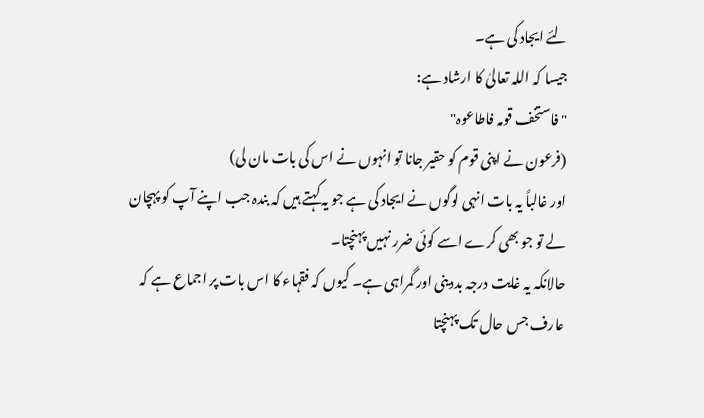لئے ایجاد کی ہے۔
جیسا کہ اللہ تعالیٰ کا ارشاد ہے:
"فاستخف قومہ فاطاعوہ"
(فرعون نے اپنی قوم کو حقیر جانا تو انہوں نے اس کی بات مان لی)
اور غالباً یہ بات انہی لوگوں نے ایجاد کی ہے جو یہ کہتے ہیں کہ بندہ جب اپنے آپ کو پہچان لے تو جو بھی کرے اسے کوئی ضرر نہیں پہنچتا۔
حالانکہ یہ غایت درجہ بددینی اور گمراہی ہے۔ کیوں کہ فقہاء کا اس بات پر اجماع ہے کہ عارف جس حال تک پہنچتا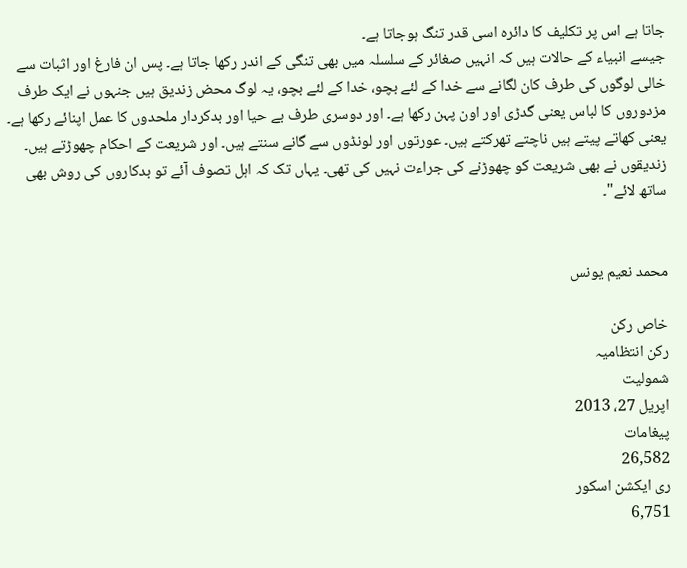جاتا ہے اس پر تکلیف کا دائرہ اسی قدر تنگ ہوجاتا ہے۔
جیسے انبیاء کے حالات ہیں کہ انہیں صغائر کے سلسلہ میں بھی تنگی کے اندر رکھا جاتا ہے۔ پس ان فارغ اور اثبات سے خالی لوگوں کی طرف کان لگانے سے خدا کے لئے بچو، خدا کے لئے بچو، یہ لوگ محض زندیق ہیں جنہوں نے ایک طرف مزدوروں کا لباس یعنی گدڑی اور اون پہن رکھا ہے۔ اور دوسری طرف بے حیا اور بدکردار ملحدوں کا عمل اپنائے رکھا ہے۔ یعنی کھاتے پیتے ہیں ناچتے تھرکتے ہیں۔ عورتوں اور لونڈوں سے گانے سنتے ہیں۔ اور شریعت کے احکام چھوڑتے ہیں۔ زندیقوں نے بھی شریعت کو چھوڑنے کی جراءت نہیں کی تھی۔ یہاں تک کہ اہل تصوف آئے تو بدکاروں کی روش بھی ساتھ لائے"۔


محمد نعیم یونس

خاص رکن
رکن انتظامیہ
شمولیت
اپریل 27، 2013
پیغامات
26,582
ری ایکشن اسکور
6,751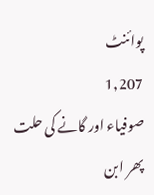پوائنٹ
1,207
صوفیاء اور گانے کی حلت
پھر ابن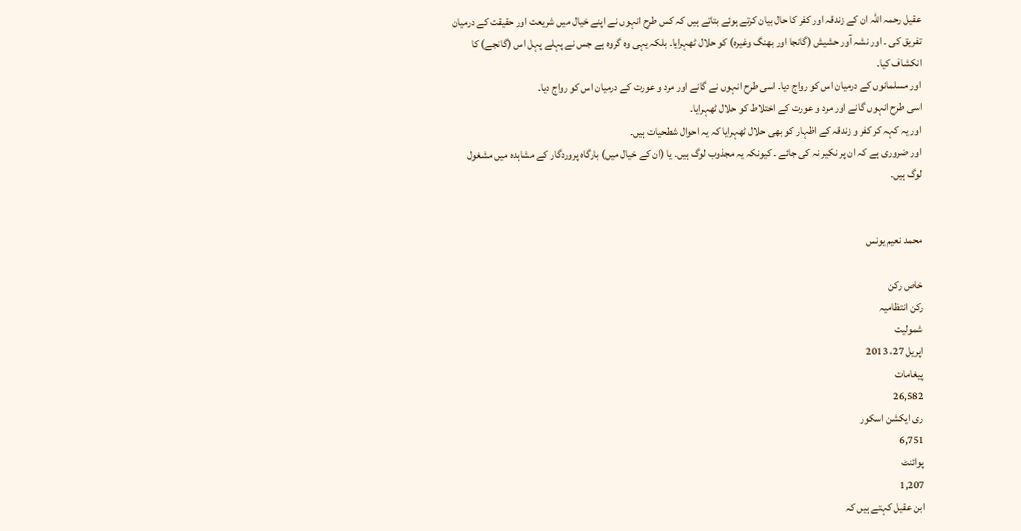عقیل رحمہ اللہ ان کے زندقہ اور کفر کا حال بیان کرتے ہوئے بتاتے ہیں کہ کس طرح انہوں نے اپنے خیال میں شریعت اور حقیقت کے درمیان تفریق کی ۔ اور نشہ آور حشیش (گانجا اور بھنگ وغیرہ) کو حلال ٹھہرایا۔ بلکہ یہی وہ گروہ ہے جس نے پہلے پہل اس (گانجے) کا انکشاف کیا۔
اور مسلمانوں کے درمیان اس کو رواج دیا۔ اسی طرح انہوں نے گانے اور مرد و عورت کے درمیان اس کو رواج دیا۔
اسی طرح انہوں گانے اور مرد و عورت کے اختلاط کو حلال ٹھہرایا۔
اور یہ کہہ کر کفر و زندقہ کے اظہار کو بھی حلال ٹھہرایا کہ یہ احوال شطحیات ہیں۔
اور ضروری ہے کہ ان پر نکیر نہ کی جائے ۔ کیونکہ یہ مجذوب لوگ ہیں۔ یا (ان کے خیال میں) بارگاہ پروردگار کے مشاہدہ میں مشغول لوگ ہیں۔


محمد نعیم یونس

خاص رکن
رکن انتظامیہ
شمولیت
اپریل 27، 2013
پیغامات
26,582
ری ایکشن اسکور
6,751
پوائنٹ
1,207
ابن عقیل کہتے ہیں کہ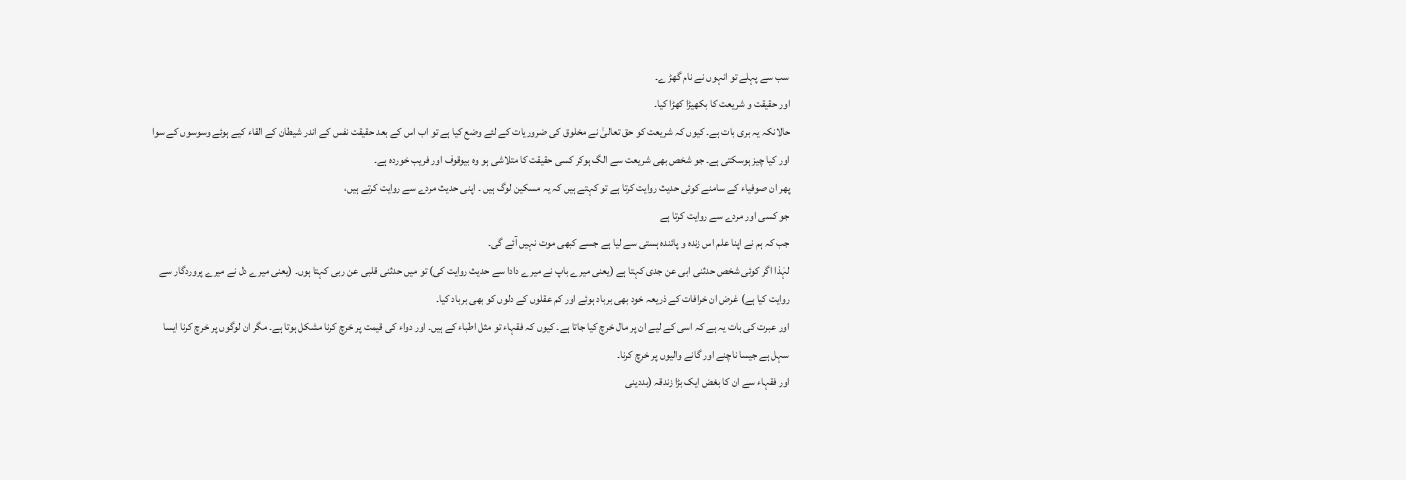سب سے پہلے تو انہوں نے نام گھڑ ے۔
اور حقیقت و شریعت کا بکھیڑا کھڑا کیا۔
حالانکہ یہ بری بات ہے۔ کیوں کہ شریعت کو حق تعالیٰ نے مخلوق کی ضروریات کے لئے وضع کیا ہے تو اب اس کے بعد حقیقت نفس کے اندر شیطان کے القاء کیے ہوئے وسوسوں کے سوا اور کیا چیز ہوسکتی ہے۔ جو شخص بھی شریعت سے الگ ہوکر کسی حقیقت کا متلاشی ہو وہ بیوقوف اور فریب خوردہ ہے۔
پھر ان صوفیاء کے سامنے کوئی حدیث روایت کرتا ہے تو کہتے ہیں کہ یہ مسکین لوگ ہیں ۔ اپنی حدیث مردے سے روایت کرتے ہیں،
جو کسی اور مردے سے روایت کرتا ہے
جب کہ ہم نے اپنا علم اس زندہ و پائندہ ہستی سے لیا ہے جسے کبھی موت نہیں آئے گی۔
لہٰذا اگر کوئی شخص حدثنی ابی عن جدی کہتا ہے (یعنی میرے باپ نے میرے دادا سے حدیث روایت کی) تو میں حدثنی قلبی عن ربی کہتا ہوں۔ (یعنی میرے دل نے میرے پروردگار سے روایت کیا ہے) غرض ان خرافات کے ذریعہ خود بھی برباد ہوئے اور کم عقلوں کے دلوں کو بھی برباد کیا۔
اور عبرت کی بات یہ ہے کہ اسی کے لیے ان پر مال خرچ کیا جاتا ہے۔ کیوں کہ فقہاء تو مثل اطباء کے ہیں۔ اور دواء کی قیمت پر خرچ کرنا مشکل ہوتا ہے۔ مگر ان لوگوں پر خرچ کرنا ایسا سہل ہے جیسا ناچنے اور گانے والیوں پر خرچ کرنا۔
اور فقہاء سے ان کا بغض ایک بڑا زندقہ (بددینی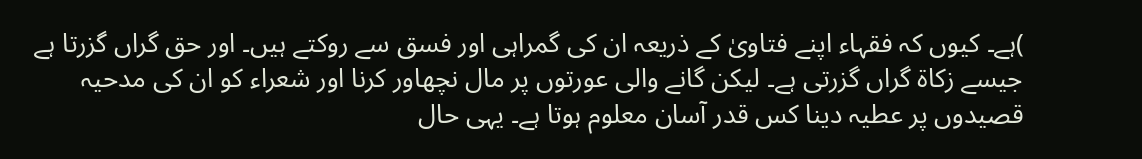)ہے۔ کیوں کہ فقہاء اپنے فتاویٰ کے ذریعہ ان کی گمراہی اور فسق سے روکتے ہیں۔ اور حق گراں گزرتا ہے جیسے زکاۃ گراں گزرتی ہے۔ لیکن گانے والی عورتوں پر مال نچھاور کرنا اور شعراء کو ان کی مدحیہ قصیدوں پر عطیہ دینا کس قدر آسان معلوم ہوتا ہے۔ یہی حال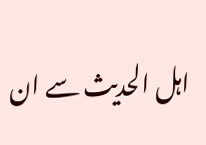اہل الحدیث سے ان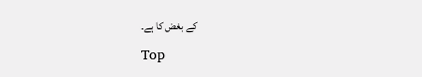کے بغض کا ہے۔

Top